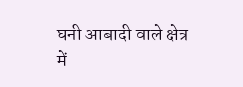घनी आबादी वाले क्षेत्र में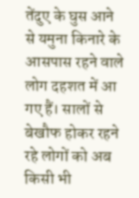तेंदुए के घुस आने से यमुना किनारे के आसपास रहने वाले लोग दहशत में आ गए हैं। सालों से बेखौफ होकर रहने रहे लोगों को अब किसी भी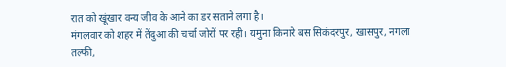रात को खूंखार वन्य जीव के आने का डर सताने लगा है।
मंगलवार को शहर में तेंदुआ की चर्चा जोरों पर रही। यमुना किनारे बस सिकंदरपुर, खासपुर, नगला तल्फी,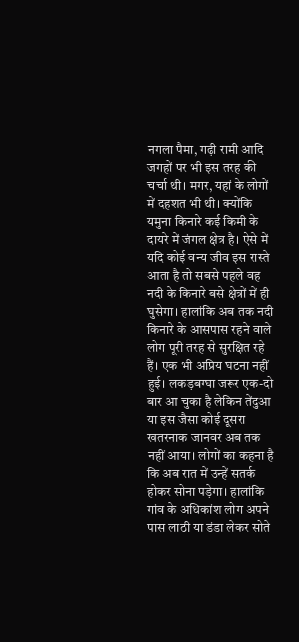नगला पैमा, गढ़ी रामी आदि जगहों पर भी इस तरह की चर्चा थी। मगर, यहां के लोगों में दहशत भी थी। क्योंकि यमुना किनारे कई किमी के दायरे में जंगल क्षेत्र है। ऐसे में यदि कोई वन्य जीव इस रास्ते आता है तो सबसे पहले वह नदी के किनारे बसे क्षेत्रों में ही घुसेगा। हालांकि अब तक नदी किनारे के आसपास रहने वाले लोग पूरी तरह से सुरक्षित रहे हैं। एक भी अप्रिय घटना नहीं हुई। लकड़बग्घा जरूर एक-दो बार आ चुका है लेकिन तेंदुआ या इस जैसा कोई दूसरा खतरनाक जानवर अब तक नहीं आया। लोगों का कहना है कि अब रात में उन्हें सतर्क होकर सोना पड़ेगा। हालांकि गांव के अधिकांश लोग अपने पास लाठी या डंडा लेकर सोते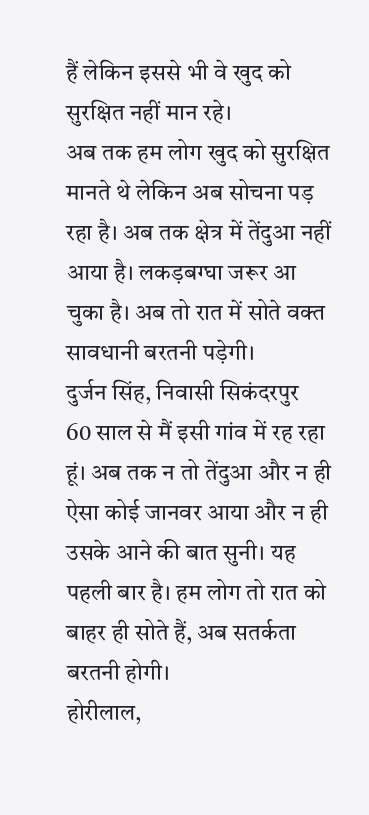हैं लेकिन इससे भी वे खुद को सुरक्षित नहीं मान रहे।
अब तक हम लोग खुद को सुरक्षित मानते थे लेकिन अब सोचना पड़ रहा है। अब तक क्षेत्र में तेंदुआ नहीं आया है। लकड़बग्घा जरूर आ चुका है। अब तो रात में सोते वक्त सावधानी बरतनी पड़ेगी।
दुर्जन सिंह, निवासी सिकंदरपुर
60 साल से मैं इसी गांव में रह रहा हूं। अब तक न तो तेंदुआ और न ही ऐसा कोई जानवर आया और न ही उसके आने की बात सुनी। यह पहली बार है। हम लोग तो रात को बाहर ही सोते हैं, अब सतर्कता बरतनी होगी।
होरीलाल,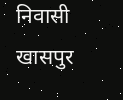निवासी खासपुर